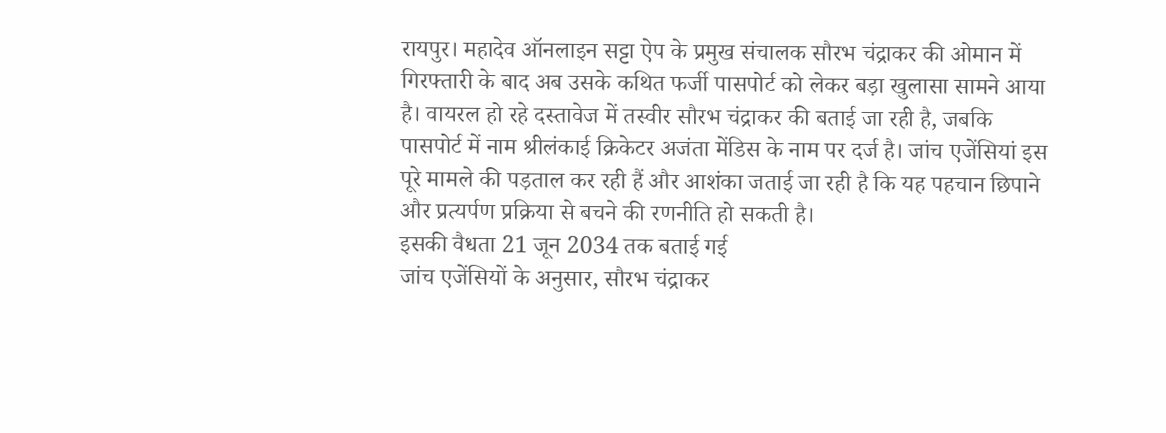रायपुर। महादेव ऑनलाइन सट्टा ऐप के प्रमुख संचालक सौरभ चंद्राकर की ओमान में गिरफ्तारी के बाद अब उसके कथित फर्जी पासपोर्ट को लेकर बड़ा खुलासा सामने आया है। वायरल हो रहे दस्तावेज में तस्वीर सौरभ चंद्राकर की बताई जा रही है, जबकि पासपोर्ट में नाम श्रीलंकाई क्रिकेटर अजंता मेंडिस के नाम पर दर्ज है। जांच एजेंसियां इस पूरे मामले की पड़ताल कर रही हैं और आशंका जताई जा रही है कि यह पहचान छिपाने और प्रत्यर्पण प्रक्रिया से बचने की रणनीति हो सकती है।
इसकी वैधता 21 जून 2034 तक बताई गई
जांच एजेंसियों के अनुसार, सौरभ चंद्राकर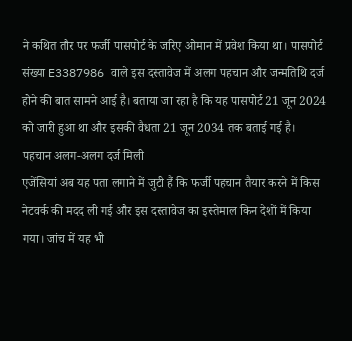ने कथित तौर पर फर्जी पासपोर्ट के जरिए ओमान में प्रवेश किया था। पासपोर्ट संख्या E3387986 वाले इस दस्तावेज में अलग पहचान और जन्मतिथि दर्ज होने की बात सामने आई है। बताया जा रहा है कि यह पासपोर्ट 21 जून 2024 को जारी हुआ था और इसकी वैधता 21 जून 2034 तक बताई गई है।
पहचान अलग-अलग दर्ज मिली
एजेंसियां अब यह पता लगाने में जुटी हैं कि फर्जी पहचान तैयार करने में किस नेटवर्क की मदद ली गई और इस दस्तावेज का इस्तेमाल किन देशों में किया गया। जांच में यह भी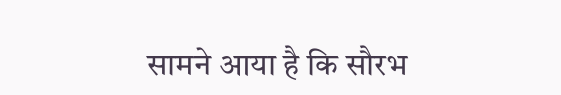सामने आया है कि सौरभ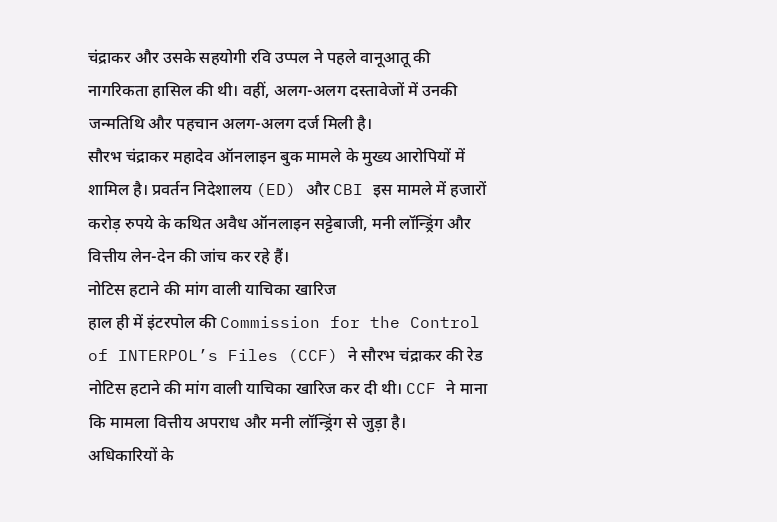चंद्राकर और उसके सहयोगी रवि उप्पल ने पहले वानूआतू की नागरिकता हासिल की थी। वहीं, अलग-अलग दस्तावेजों में उनकी जन्मतिथि और पहचान अलग-अलग दर्ज मिली है।
सौरभ चंद्राकर महादेव ऑनलाइन बुक मामले के मुख्य आरोपियों में शामिल है। प्रवर्तन निदेशालय (ED) और CBI इस मामले में हजारों करोड़ रुपये के कथित अवैध ऑनलाइन सट्टेबाजी, मनी लॉन्ड्रिंग और वित्तीय लेन-देन की जांच कर रहे हैं।
नोटिस हटाने की मांग वाली याचिका खारिज
हाल ही में इंटरपोल की Commission for the Control of INTERPOL’s Files (CCF) ने सौरभ चंद्राकर की रेड नोटिस हटाने की मांग वाली याचिका खारिज कर दी थी। CCF ने माना कि मामला वित्तीय अपराध और मनी लॉन्ड्रिंग से जुड़ा है।
अधिकारियों के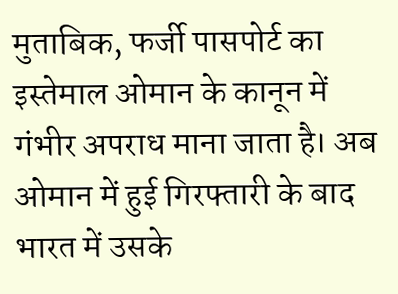मुताबिक, फर्जी पासपोर्ट का इस्तेमाल ओमान के कानून में गंभीर अपराध माना जाता है। अब ओमान में हुई गिरफ्तारी के बाद भारत में उसके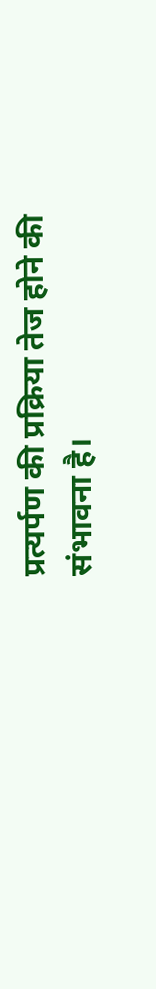प्रत्यर्पण की प्रक्रिया तेज होने की संभावना है।